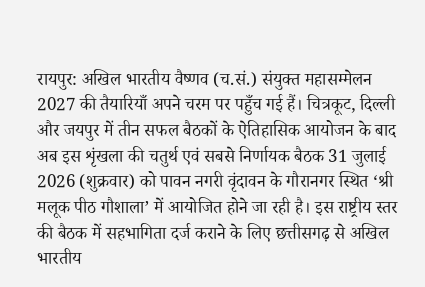रायपुर: अखिल भारतीय वैष्णव (च.सं.) संयुक्त महासम्मेलन 2027 की तैयारियाँ अपने चरम पर पहुँच गई हैं। चित्रकूट, दिल्ली और जयपुर में तीन सफल बैठकों के ऐतिहासिक आयोजन के बाद अब इस शृंखला की चतुर्थ एवं सबसे निर्णायक बैठक 31 जुलाई 2026 (शुक्रवार) को पावन नगरी वृंदावन के गौरानगर स्थित ‘श्री मलूक पीठ गौशाला’ में आयोजित होने जा रही है। इस राष्ट्रीय स्तर की बैठक में सहभागिता दर्ज कराने के लिए छत्तीसगढ़ से अखिल भारतीय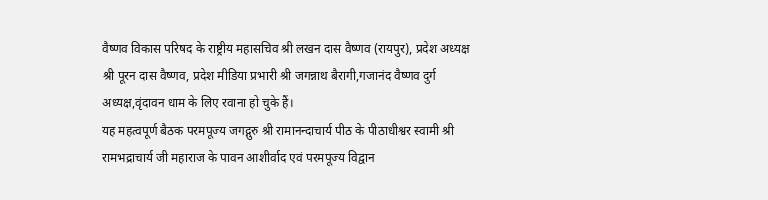वैष्णव विकास परिषद के राष्ट्रीय महासचिव श्री लखन दास वैष्णव (रायपुर), प्रदेश अध्यक्ष श्री पूरन दास वैष्णव, प्रदेश मीडिया प्रभारी श्री जगन्नाथ बैरागी,गजानंद वैष्णव दुर्ग अध्यक्ष,वृंदावन धाम के लिए रवाना हो चुके हैं।
यह महत्वपूर्ण बैठक परमपूज्य जगद्गुरु श्री रामानन्दाचार्य पीठ के पीठाधीश्वर स्वामी श्री रामभद्राचार्य जी महाराज के पावन आशीर्वाद एवं परमपूज्य विद्वान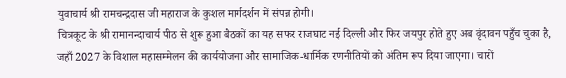युवाचार्य श्री रामचन्द्रदास जी महाराज के कुशल मार्गदर्शन में संपन्न होगी।
चित्रकूट के श्री रामानन्दाचार्य पीठ से शुरू हुआ बैठकों का यह सफर राजघाट नई दिल्ली और फिर जयपुर होते हुए अब वृंदावन पहुँच चुका है, जहाँ 2027 के विशाल महासम्मेलन की कार्ययोजना और सामाजिक-धार्मिक रणनीतियों को अंतिम रूप दिया जाएगा। चारों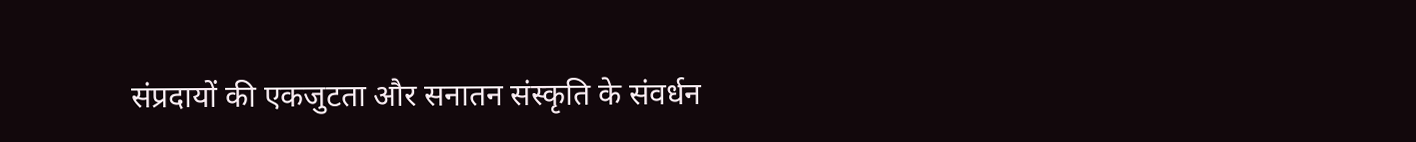संप्रदायों की एकजुटता और सनातन संस्कृति के संवर्धन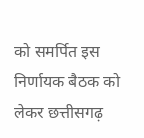को समर्पित इस निर्णायक बैठक को लेकर छत्तीसगढ़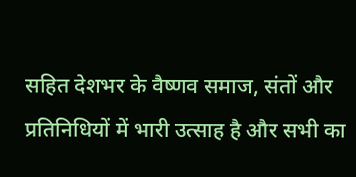सहित देशभर के वैष्णव समाज, संतों और प्रतिनिधियों में भारी उत्साह है और सभी का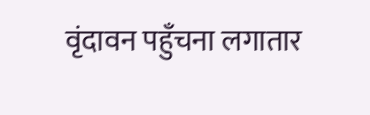वृंदावन पहुँचना लगातार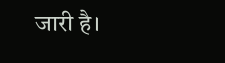जारी है।